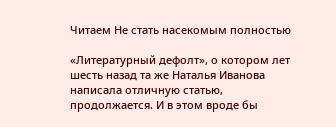Читаем Не стать насекомым полностью

«Литературный дефолт», о котором лет шесть назад та же Наталья Иванова написала отличную статью, продолжается. И в этом вроде бы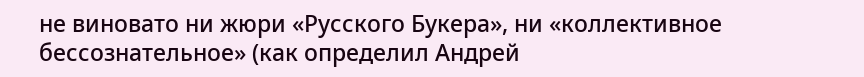не виновато ни жюри «Русского Букера», ни «коллективное бессознательное» (как определил Андрей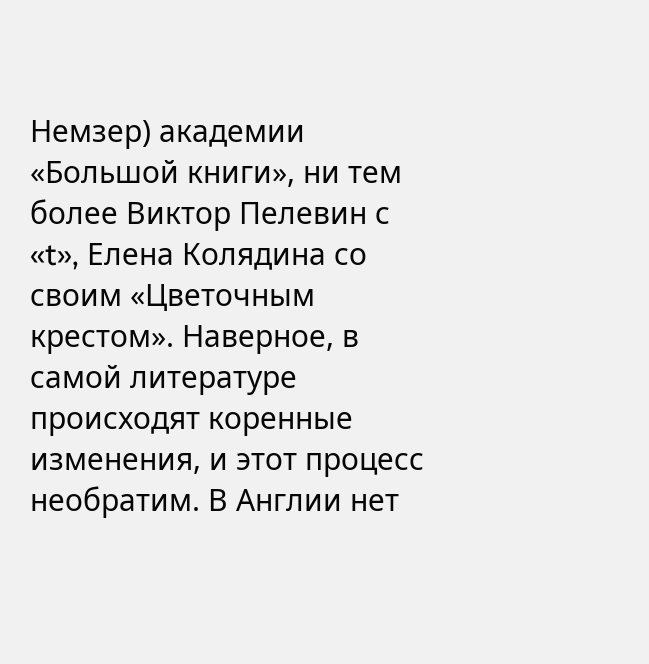Немзер) академии «Большой книги», ни тем более Виктор Пелевин с «t», Елена Колядина со своим «Цветочным крестом». Наверное, в самой литературе происходят коренные изменения, и этот процесс необратим. В Англии нет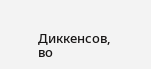Диккенсов, во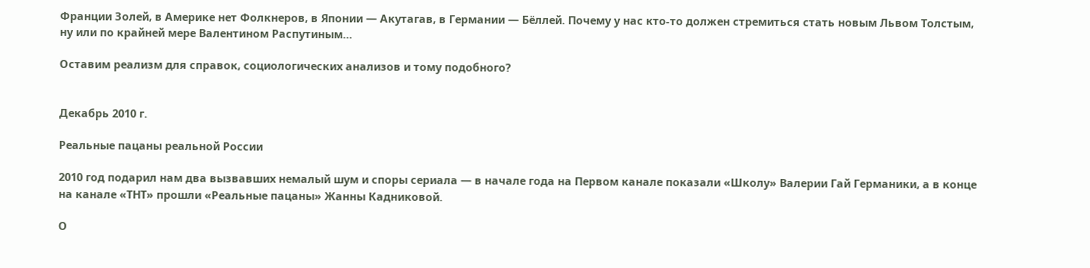Франции Золей, в Америке нет Фолкнеров, в Японии — Акутагав, в Германии — Бёллей. Почему у нас кто-то должен стремиться стать новым Львом Толстым, ну или по крайней мере Валентином Распутиным…

Оставим реализм для справок, социологических анализов и тому подобного?


Декабрь 2010 г.

Реальные пацаны реальной России

2010 год подарил нам два вызвавших немалый шум и споры сериала — в начале года на Первом канале показали «Школу» Валерии Гай Германики, а в конце на канале «ТНТ» прошли «Реальные пацаны» Жанны Кадниковой.

О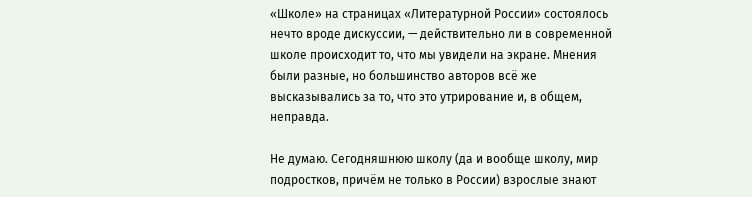«Школе» на страницах «Литературной России» состоялось нечто вроде дискуссии, — действительно ли в современной школе происходит то, что мы увидели на экране. Мнения были разные, но большинство авторов всё же высказывались за то, что это утрирование и, в общем, неправда.

Не думаю. Сегодняшнюю школу (да и вообще школу, мир подростков, причём не только в России) взрослые знают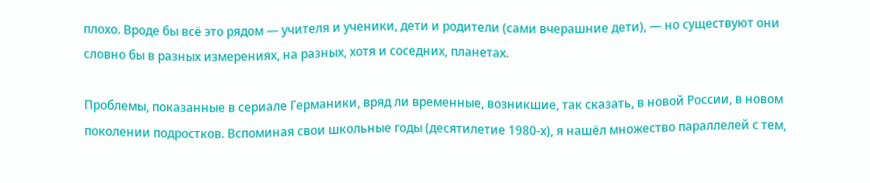плохо. Вроде бы всё это рядом — учителя и ученики, дети и родители (сами вчерашние дети), — но существуют они словно бы в разных измерениях, на разных, хотя и соседних, планетах.

Проблемы, показанные в сериале Германики, вряд ли временные, возникшие, так сказать, в новой России, в новом поколении подростков. Вспоминая свои школьные годы (десятилетие 1980-х), я нашёл множество параллелей с тем,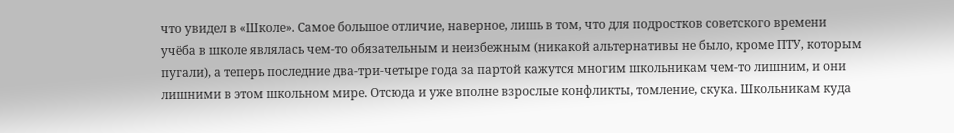что увидел в «Школе». Самое большое отличие, наверное, лишь в том, что для подростков советского времени учёба в школе являлась чем-то обязательным и неизбежным (никакой альтернативы не было, кроме ПТУ, которым пугали), а теперь последние два-три-четыре года за партой кажутся многим школьникам чем-то лишним, и они лишними в этом школьном мире. Отсюда и уже вполне взрослые конфликты, томление, скука. Школьникам куда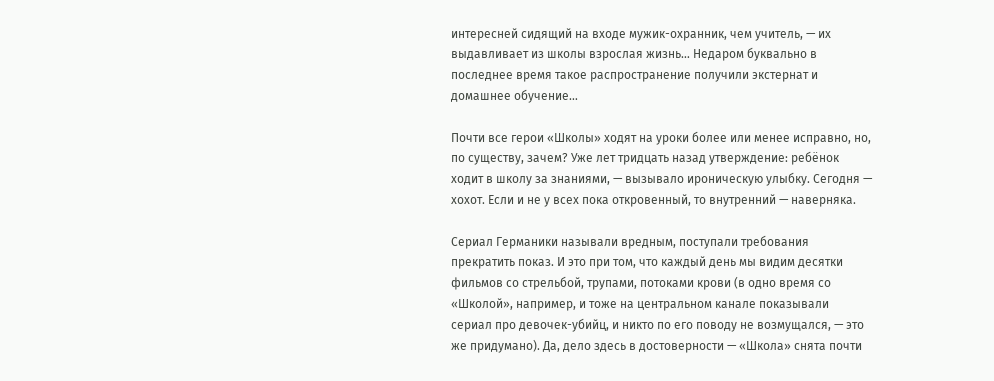интересней сидящий на входе мужик-охранник, чем учитель, — их выдавливает из школы взрослая жизнь… Недаром буквально в последнее время такое распространение получили экстернат и домашнее обучение…

Почти все герои «Школы» ходят на уроки более или менее исправно, но, по существу, зачем? Уже лет тридцать назад утверждение: ребёнок ходит в школу за знаниями, — вызывало ироническую улыбку. Сегодня — хохот. Если и не у всех пока откровенный, то внутренний — наверняка.

Сериал Германики называли вредным, поступали требования прекратить показ. И это при том, что каждый день мы видим десятки фильмов со стрельбой, трупами, потоками крови (в одно время со «Школой», например, и тоже на центральном канале показывали сериал про девочек-убийц, и никто по его поводу не возмущался, — это же придумано). Да, дело здесь в достоверности — «Школа» снята почти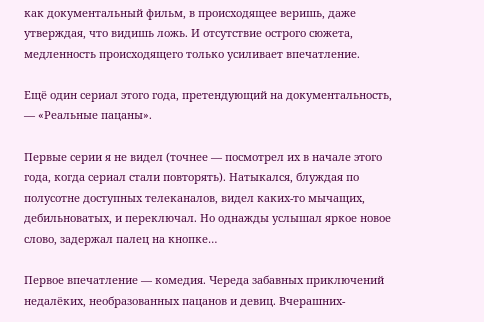как документальный фильм, в происходящее веришь, даже утверждая, что видишь ложь. И отсутствие острого сюжета, медленность происходящего только усиливает впечатление.

Ещё один сериал этого года, претендующий на документальность, — «Реальные пацаны».

Первые серии я не видел (точнее — посмотрел их в начале этого года, когда сериал стали повторять). Натыкался, блуждая по полусотне доступных телеканалов, видел каких-то мычащих, дебильноватых, и переключал. Но однажды услышал яркое новое слово, задержал палец на кнопке…

Первое впечатление — комедия. Череда забавных приключений недалёких, необразованных пацанов и девиц. Вчерашних-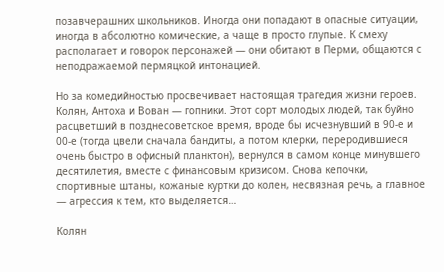позавчерашних школьников. Иногда они попадают в опасные ситуации, иногда в абсолютно комические, а чаще в просто глупые. К смеху располагает и говорок персонажей — они обитают в Перми, общаются с неподражаемой пермяцкой интонацией.

Но за комедийностью просвечивает настоящая трагедия жизни героев. Колян, Антоха и Вован — гопники. Этот сорт молодых людей, так буйно расцветший в позднесоветское время, вроде бы исчезнувший в 90-е и 00-е (тогда цвели сначала бандиты, а потом клерки, переродившиеся очень быстро в офисный планктон), вернулся в самом конце минувшего десятилетия, вместе с финансовым кризисом. Снова кепочки, спортивные штаны, кожаные куртки до колен, несвязная речь, а главное — агрессия к тем, кто выделяется…

Колян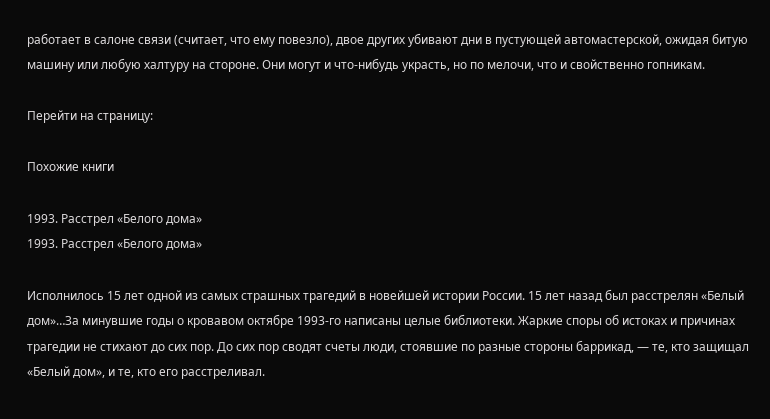работает в салоне связи (считает, что ему повезло), двое других убивают дни в пустующей автомастерской, ожидая битую машину или любую халтуру на стороне. Они могут и что-нибудь украсть, но по мелочи, что и свойственно гопникам.

Перейти на страницу:

Похожие книги

1993. Расстрел «Белого дома»
1993. Расстрел «Белого дома»

Исполнилось 15 лет одной из самых страшных трагедий в новейшей истории России. 15 лет назад был расстрелян «Белый дом»…За минувшие годы о кровавом октябре 1993-го написаны целые библиотеки. Жаркие споры об истоках и причинах трагедии не стихают до сих пор. До сих пор сводят счеты люди, стоявшие по разные стороны баррикад, — те, кто защищал «Белый дом», и те, кто его расстреливал.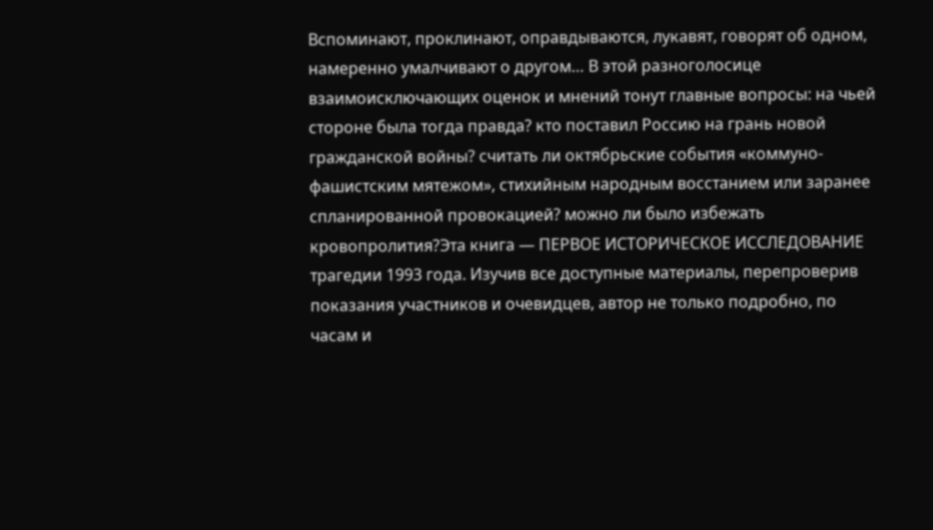Вспоминают, проклинают, оправдываются, лукавят, говорят об одном, намеренно умалчивают о другом… В этой разноголосице взаимоисключающих оценок и мнений тонут главные вопросы: на чьей стороне была тогда правда? кто поставил Россию на грань новой гражданской войны? считать ли октябрьские события «коммуно-фашистским мятежом», стихийным народным восстанием или заранее спланированной провокацией? можно ли было избежать кровопролития?Эта книга — ПЕРВОЕ ИСТОРИЧЕСКОЕ ИССЛЕДОВАНИЕ трагедии 1993 года. Изучив все доступные материалы, перепроверив показания участников и очевидцев, автор не только подробно, по часам и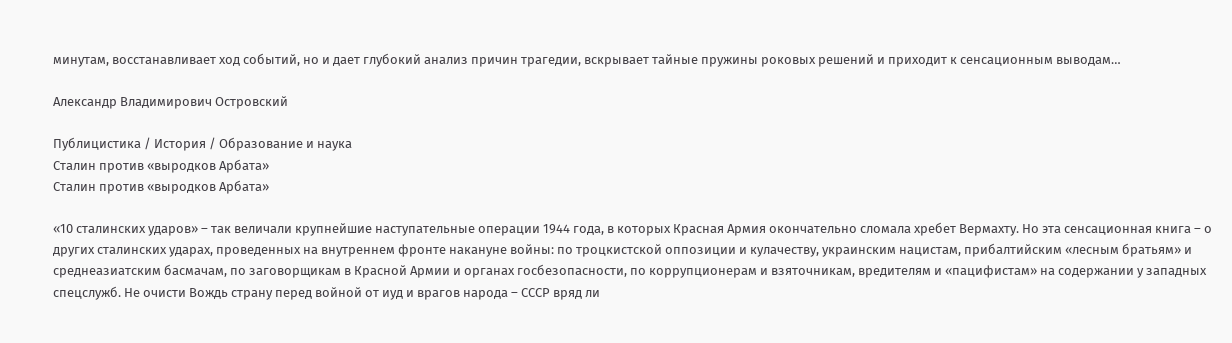минутам, восстанавливает ход событий, но и дает глубокий анализ причин трагедии, вскрывает тайные пружины роковых решений и приходит к сенсационным выводам…

Александр Владимирович Островский

Публицистика / История / Образование и наука
Сталин против «выродков Арбата»
Сталин против «выродков Арбата»

«10 сталинских ударов» – так величали крупнейшие наступательные операции 1944 года, в которых Красная Армия окончательно сломала хребет Вермахту. Но эта сенсационная книга – о других сталинских ударах, проведенных на внутреннем фронте накануне войны: по троцкистской оппозиции и кулачеству, украинским нацистам, прибалтийским «лесным братьям» и среднеазиатским басмачам, по заговорщикам в Красной Армии и органах госбезопасности, по коррупционерам и взяточникам, вредителям и «пацифистам» на содержании у западных спецслужб. Не очисти Вождь страну перед войной от иуд и врагов народа – СССР вряд ли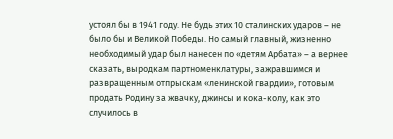устоял бы в 1941 году. Не будь этих 10 сталинских ударов – не было бы и Великой Победы. Но самый главный, жизненно необходимый удар был нанесен по «детям Арбата» – а вернее сказать, выродкам партноменклатуры, зажравшимся и развращенным отпрыскам «ленинской гвардии», готовым продать Родину за жвачку, джинсы и кока-колу, как это случилось в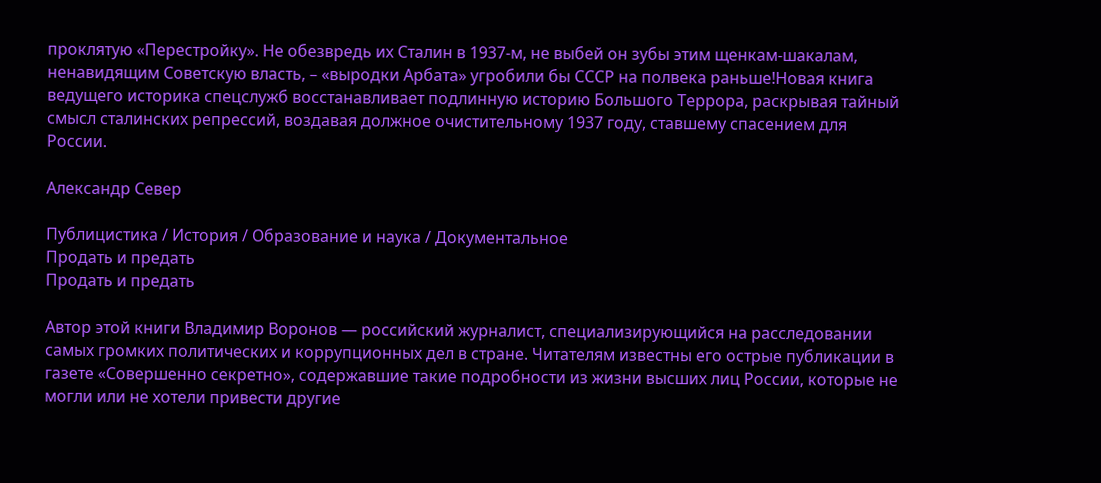проклятую «Перестройку». Не обезвредь их Сталин в 1937-м, не выбей он зубы этим щенкам-шакалам, ненавидящим Советскую власть, – «выродки Арбата» угробили бы СССР на полвека раньше!Новая книга ведущего историка спецслужб восстанавливает подлинную историю Большого Террора, раскрывая тайный смысл сталинских репрессий, воздавая должное очистительному 1937 году, ставшему спасением для России.

Александр Север

Публицистика / История / Образование и наука / Документальное
Продать и предать
Продать и предать

Автор этой книги Владимир Воронов — российский журналист, специализирующийся на расследовании самых громких политических и коррупционных дел в стране. Читателям известны его острые публикации в газете «Совершенно секретно», содержавшие такие подробности из жизни высших лиц России, которые не могли или не хотели привести другие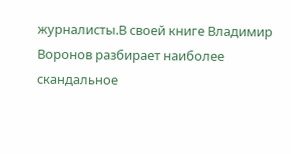журналисты.В своей книге Владимир Воронов разбирает наиболее скандальное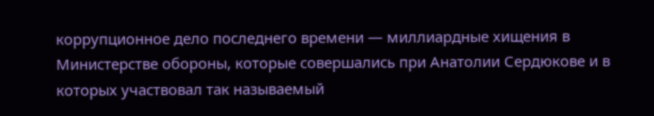коррупционное дело последнего времени — миллиардные хищения в Министерстве обороны, которые совершались при Анатолии Сердюкове и в которых участвовал так называемый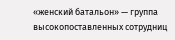«женский батальон» — группа высокопоставленных сотрудниц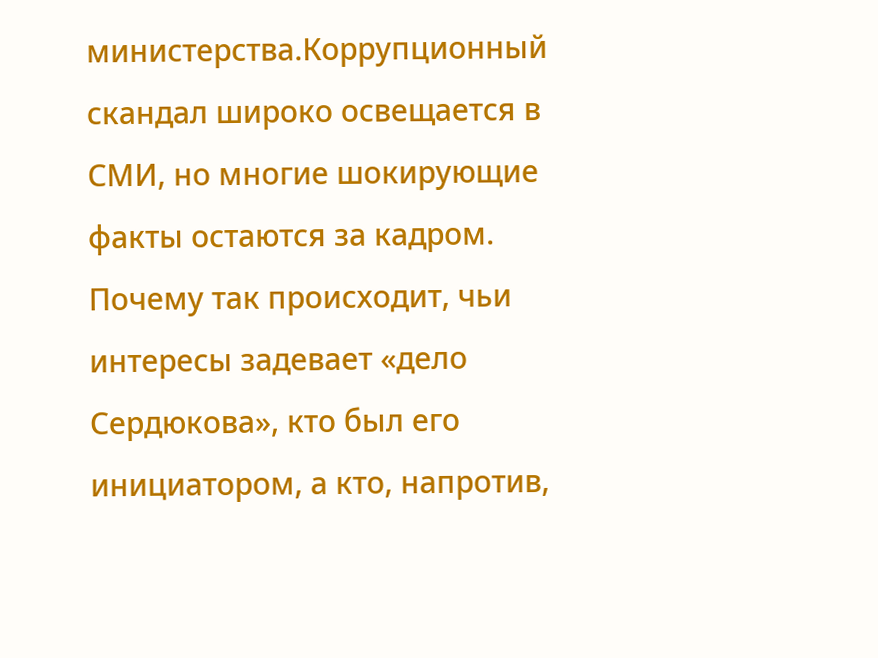министерства.Коррупционный скандал широко освещается в СМИ, но многие шокирующие факты остаются за кадром. Почему так происходит, чьи интересы задевает «дело Сердюкова», кто был его инициатором, а кто, напротив,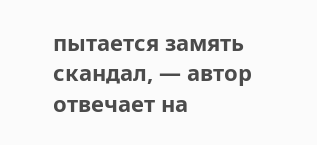пытается замять скандал, — автор отвечает на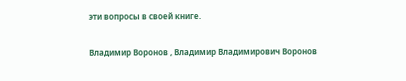эти вопросы в своей книге.

Владимир Воронов , Владимир Владимирович Воронов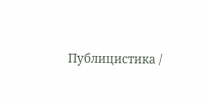Публицистика /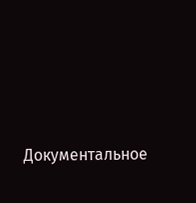Документальное